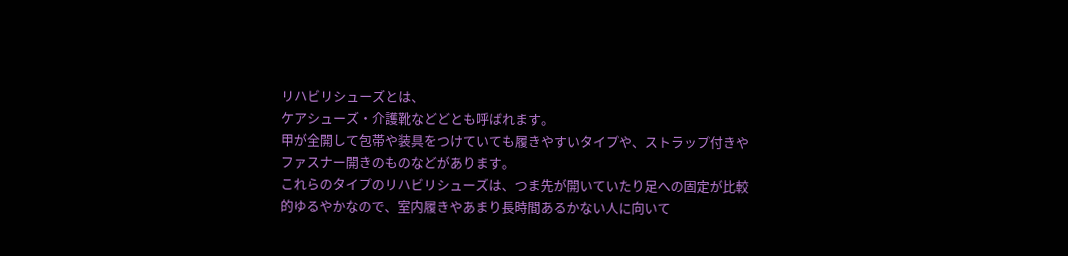リハビリシューズとは、
ケアシューズ・介護靴などどとも呼ばれます。
甲が全開して包帯や装具をつけていても履きやすいタイプや、ストラップ付きやファスナー開きのものなどがあります。
これらのタイプのリハビリシューズは、つま先が開いていたり足への固定が比較的ゆるやかなので、室内履きやあまり長時間あるかない人に向いて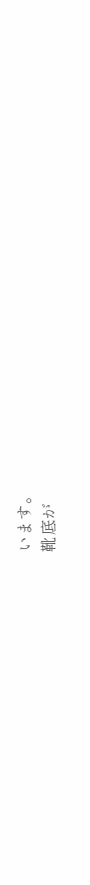います。
靴底が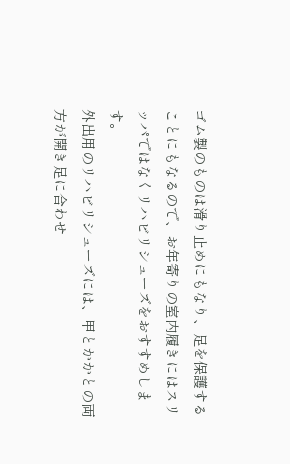ゴム製のものは滑り止めにもなり、足を保護することにもなるので、お年寄りの室内履きにはスリッパではなくリハビリシューズをおすすめします。
外出用のリハビリシューズには、甲とかかとの両方が開き足に合わせ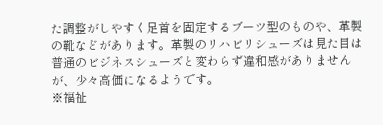た調整がしやすく足首を固定するブーツ型のものや、革製の靴などがあります。革製のリハビリシューズは見た目は普通のビジネスシューズと変わらず違和感がありませんが、少々高価になるようです。
※福祉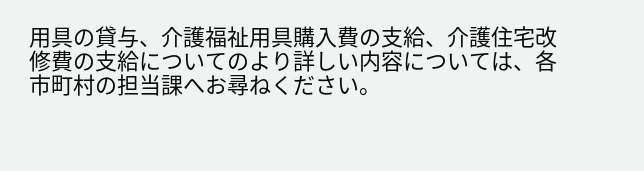用具の貸与、介護福祉用具購入費の支給、介護住宅改修費の支給についてのより詳しい内容については、各市町村の担当課へお尋ねください。